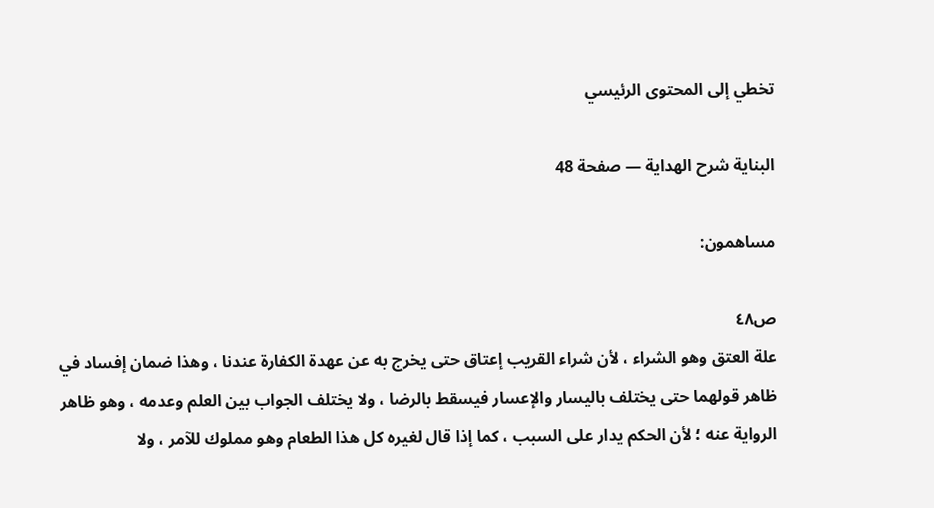تخطي إلى المحتوى الرئيسي

البناية شرح الهداية — صفحة 48

مساهمون:

ص٤٨
علة العتق وهو الشراء ، لأن شراء القريب إعتاق حتى يخرج به عن عهدة الكفارة عندنا ، وهذا ضمان إفساد في ظاهر قولهما حتى يختلف باليسار والإعسار فيسقط بالرضا ، ولا يختلف الجواب بين العلم وعدمه ، وهو ظاهر الرواية عنه ؛ لأن الحكم يدار على السبب ، كما إذا قال لغيره كل هذا الطعام وهو مملوك للآمر ، ولا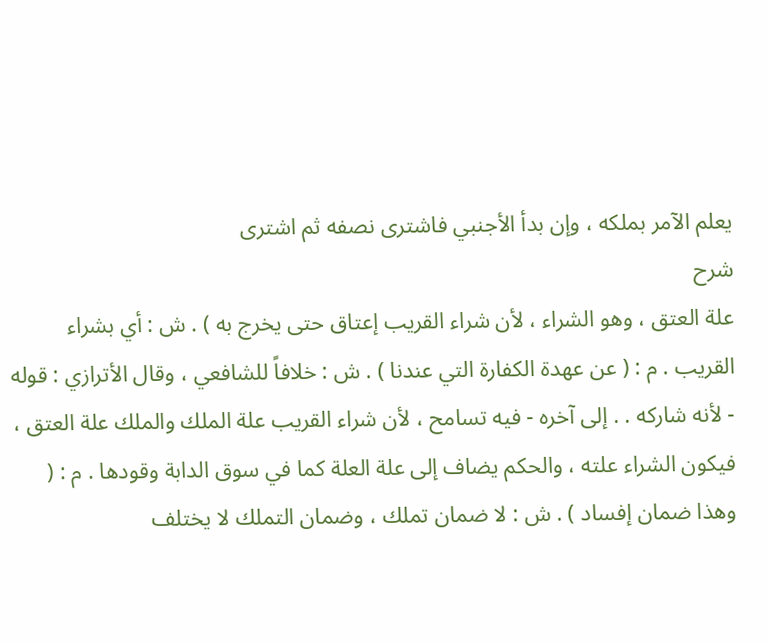يعلم الآمر بملكه ، وإن بدأ الأجنبي فاشترى نصفه ثم اشترى
شرح
علة العتق ، وهو الشراء ، لأن شراء القريب إعتاق حتى يخرج به ) . ش : أي بشراء القريب . م : ( عن عهدة الكفارة التي عندنا ) . ش : خلافاً للشافعي ، وقال الأترازي : قوله - لأنه شاركه . . إلى آخره - فيه تسامح ، لأن شراء القريب علة الملك والملك علة العتق ، فيكون الشراء علته ، والحكم يضاف إلى علة العلة كما في سوق الدابة وقودها . م : ( وهذا ضمان إفساد ) . ش : لا ضمان تملك ، وضمان التملك لا يختلف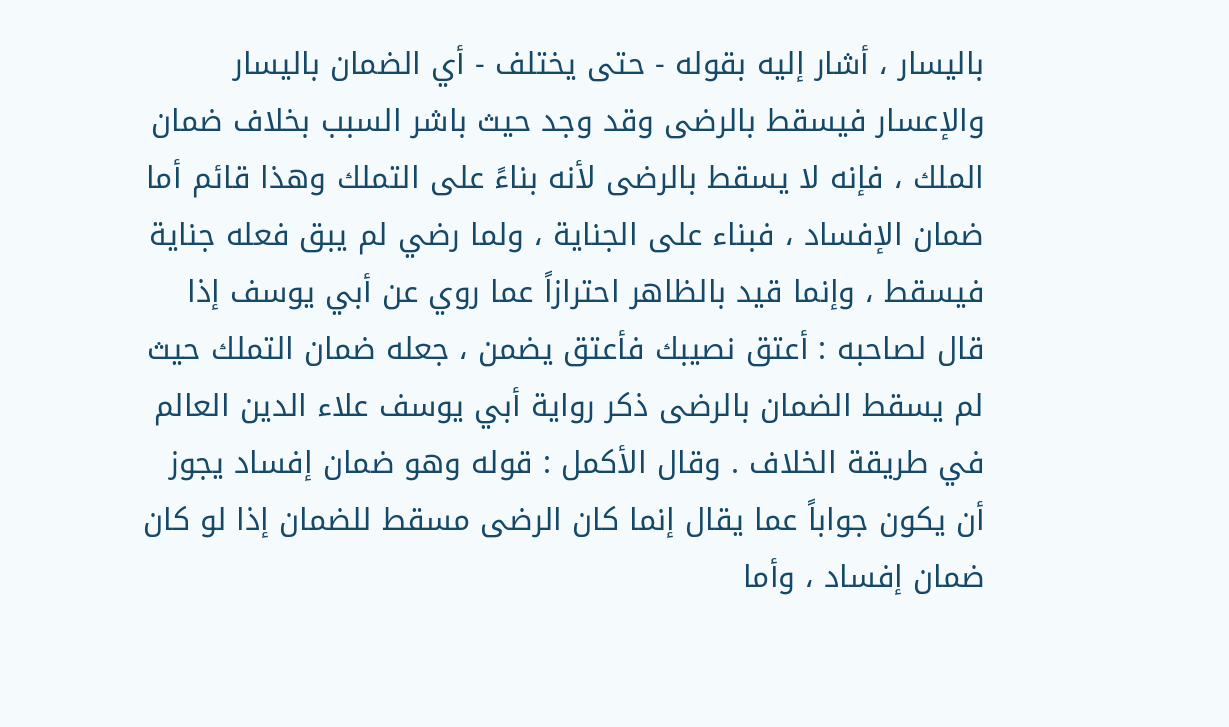باليسار ، أشار إليه بقوله - حتى يختلف - أي الضمان باليسار والإعسار فيسقط بالرضى وقد وجد حيث باشر السبب بخلاف ضمان الملك ، فإنه لا يسقط بالرضى لأنه بناءً على التملك وهذا قائم أما ضمان الإفساد ، فبناء على الجناية ، ولما رضي لم يبق فعله جناية فيسقط ، وإنما قيد بالظاهر احترازاً عما روي عن أبي يوسف إذا قال لصاحبه : أعتق نصيبك فأعتق يضمن ، جعله ضمان التملك حيث لم يسقط الضمان بالرضى ذكر رواية أبي يوسف علاء الدين العالم في طريقة الخلاف . وقال الأكمل : قوله وهو ضمان إفساد يجوز أن يكون جواباً عما يقال إنما كان الرضى مسقط للضمان إذا لو كان ضمان إفساد ، وأما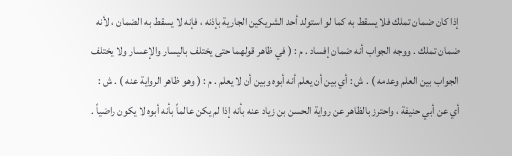إذا كان ضمان تملك فلا يسقط به كما لو استولد أحد الشريكين الجارية بإذنه ، فإنه لا يسقط به الضمان ، لأنه ضمان تملك . ووجه الجواب أنه ضمان إفساد . م : ( في ظاهر قولهما حتى يختلف باليسار والإعسار ولا يختلف الجواب بين العلم وعدمه ) . ش : أي بين أن يعلم أنه أبوه وبين أن لا يعلم . م : ( وهو ظاهر الرواية عنه ) . ش : أي عن أبي حنيفة ، واحترز بالظاهر عن رواية الحسن بن زياد عنه بأنه إذا لم يكن عالماً بأنه أبوه لا يكون راضياً .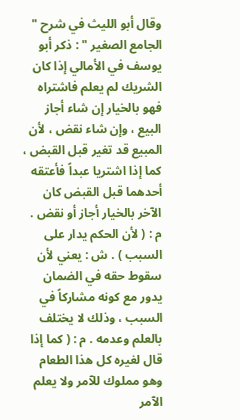وقال أبو الليث في شرح " الجامع الصغير " : ذكر أبو يوسف في الأمالي إذا كان الشريك لم يعلم فاشتراه فهو بالخيار إن شاء أجاز البيع ، وإن شاء نقض ، لأن المبيع قد تغير قبل القبض ، كما إذا اشتريا عبداً فأعتقه أحدهما قبل القبض كان الآخر بالخيار أجاز أو نقض . م : ( لأن الحكم يدار على السبب ) . ش : يعني لأن سقوط حقه في الضمان يدور مع كونه مشاركاً في السبب ، وذلك لا يختلف بالعلم وعدمه . م : ( كما إذا قال لغيره كل هذا الطعام وهو مملوك للآمر ولا يعلم الآمر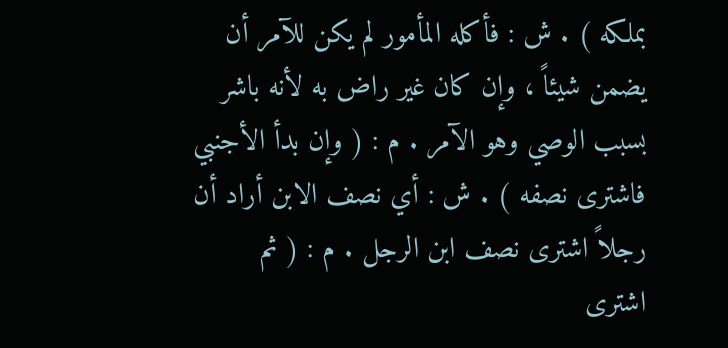بملكه ) . ش : فأكله المأمور لم يكن للآمر أن يضمن شيئاً ، وإن كان غير راض به لأنه باشر بسبب الوصي وهو الآمر . م : ( وإن بدأ الأجنبي فاشترى نصفه ) . ش : أي نصف الابن أراد أن رجلاً اشترى نصف ابن الرجل . م : ( ثم اشترى